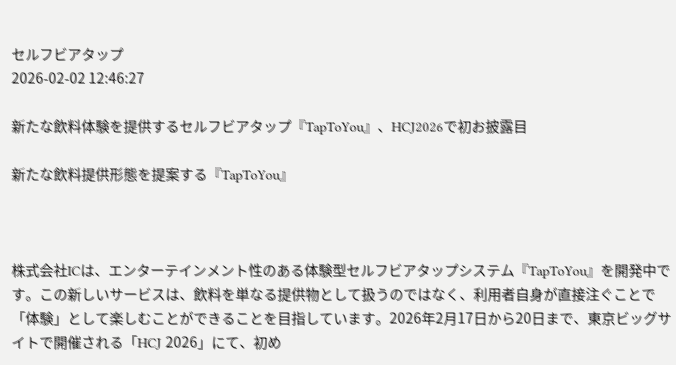セルフビアタップ
2026-02-02 12:46:27

新たな飲料体験を提供するセルフビアタップ『TapToYou』、HCJ2026で初お披露目

新たな飲料提供形態を提案する『TapToYou』



株式会社ICは、エンターテインメント性のある体験型セルフビアタップシステム『TapToYou』を開発中です。この新しいサービスは、飲料を単なる提供物として扱うのではなく、利用者自身が直接注ぐことで「体験」として楽しむことができることを目指しています。2026年2月17日から20日まで、東京ビッグサイトで開催される「HCJ 2026」にて、初め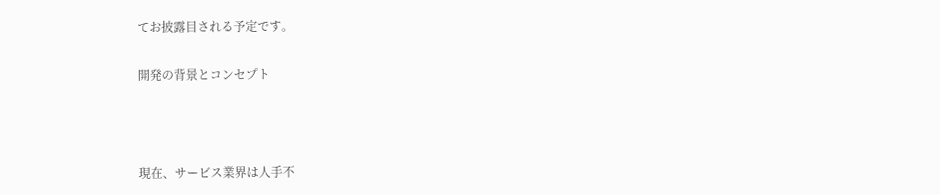てお披露目される予定です。

開発の背景とコンセプト



現在、サービス業界は人手不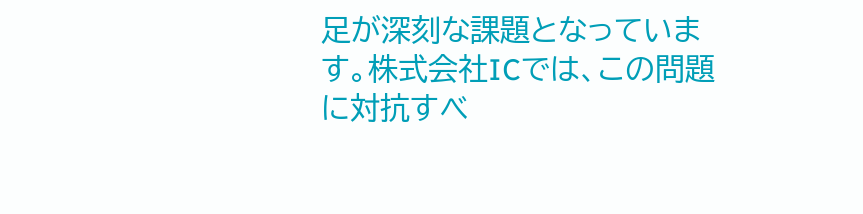足が深刻な課題となっています。株式会社ICでは、この問題に対抗すべ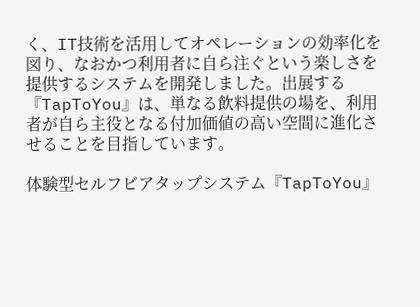く、IT技術を活用してオペレーションの効率化を図り、なおかつ利用者に自ら注ぐという楽しさを提供するシステムを開発しました。出展する『TapToYou』は、単なる飲料提供の場を、利用者が自ら主役となる付加価値の高い空間に進化させることを目指しています。

体験型セルフビアタップシステム『TapToYou』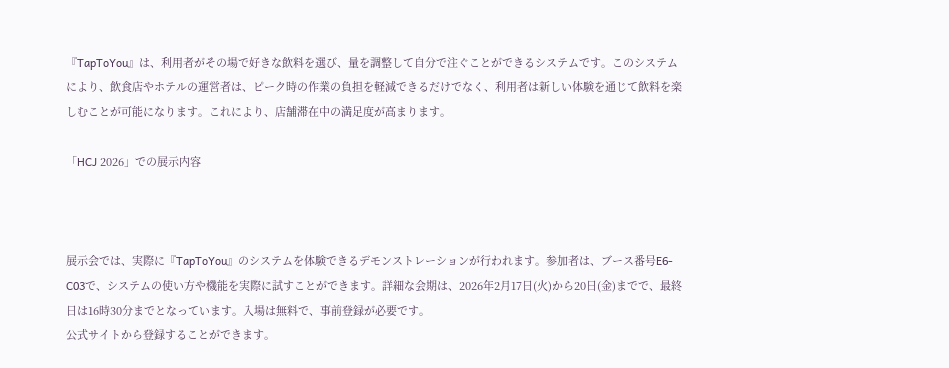『TapToYou』は、利用者がその場で好きな飲料を選び、量を調整して自分で注ぐことができるシステムです。このシステムにより、飲食店やホテルの運営者は、ピーク時の作業の負担を軽減できるだけでなく、利用者は新しい体験を通じて飲料を楽しむことが可能になります。これにより、店舗滞在中の満足度が高まります。

「HCJ 2026」での展示内容



展示会では、実際に『TapToYou』のシステムを体験できるデモンストレーションが行われます。参加者は、ブース番号E6-C03で、システムの使い方や機能を実際に試すことができます。詳細な会期は、2026年2月17日(火)から20日(金)までで、最終日は16時30分までとなっています。入場は無料で、事前登録が必要です。
公式サイトから登録することができます。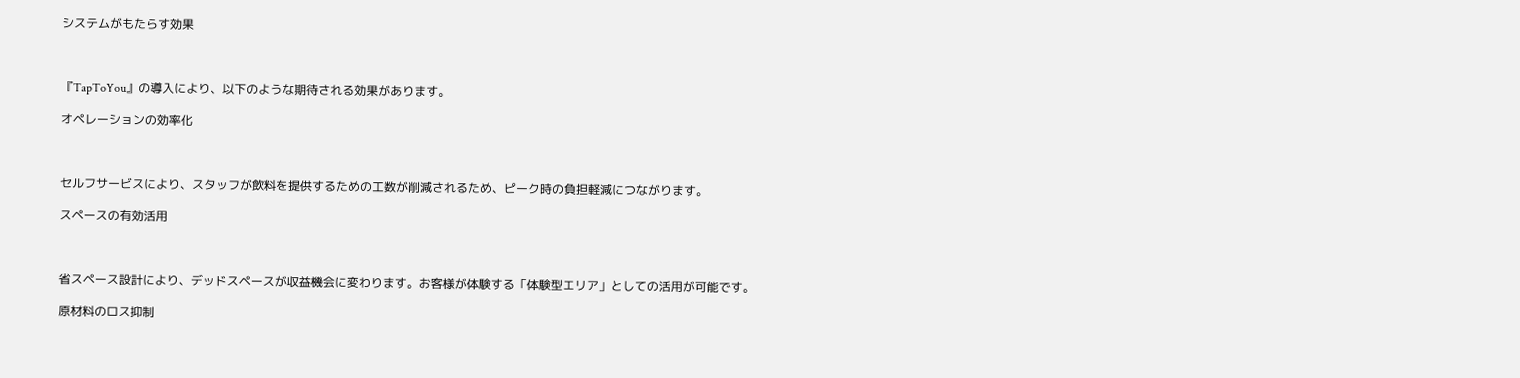システムがもたらす効果



『TapToYou』の導入により、以下のような期待される効果があります。

オペレーションの効率化



セルフサービスにより、スタッフが飲料を提供するための工数が削減されるため、ピーク時の負担軽減につながります。

スペースの有効活用



省スペース設計により、デッドスペースが収益機会に変わります。お客様が体験する「体験型エリア」としての活用が可能です。

原材料のロス抑制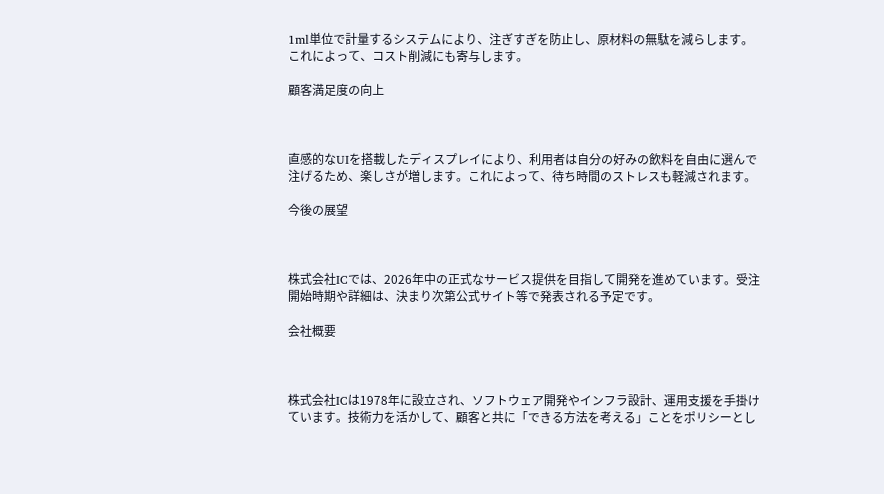1ml単位で計量するシステムにより、注ぎすぎを防止し、原材料の無駄を減らします。これによって、コスト削減にも寄与します。

顧客満足度の向上



直感的なUIを搭載したディスプレイにより、利用者は自分の好みの飲料を自由に選んで注げるため、楽しさが増します。これによって、待ち時間のストレスも軽減されます。

今後の展望



株式会社ICでは、2026年中の正式なサービス提供を目指して開発を進めています。受注開始時期や詳細は、決まり次第公式サイト等で発表される予定です。

会社概要



株式会社ICは1978年に設立され、ソフトウェア開発やインフラ設計、運用支援を手掛けています。技術力を活かして、顧客と共に「できる方法を考える」ことをポリシーとし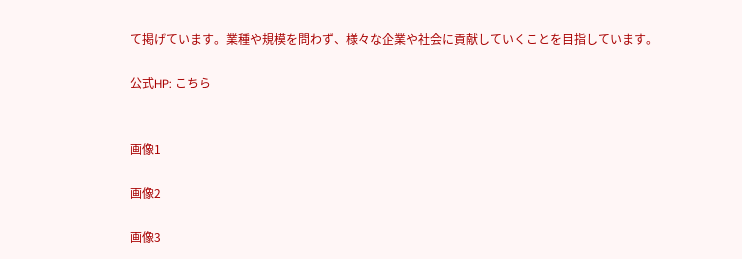て掲げています。業種や規模を問わず、様々な企業や社会に貢献していくことを目指しています。

公式HP: こちら


画像1

画像2

画像3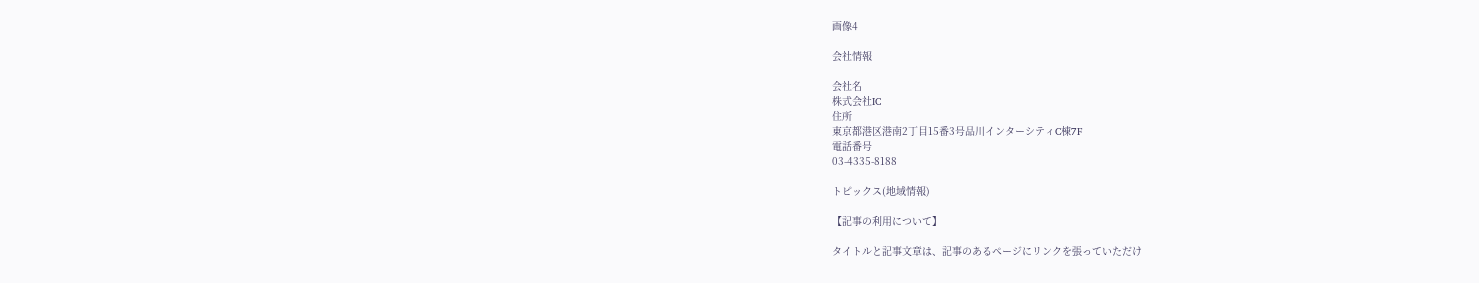画像4

会社情報

会社名
株式会社IC
住所
東京都港区港南2丁目15番3号品川インターシティC棟7F
電話番号
03-4335-8188

トピックス(地域情報)

【記事の利用について】

タイトルと記事文章は、記事のあるページにリンクを張っていただけ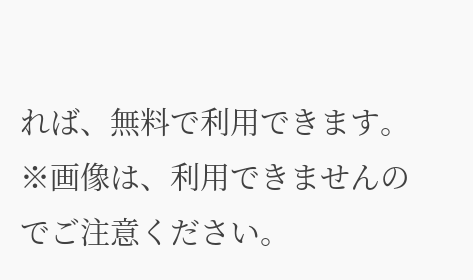れば、無料で利用できます。
※画像は、利用できませんのでご注意ください。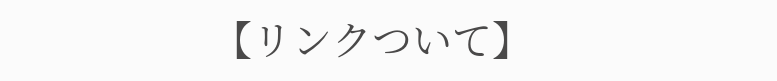【リンクついて】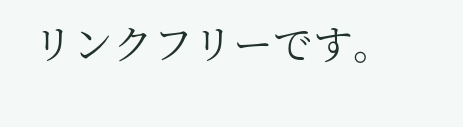リンクフリーです。